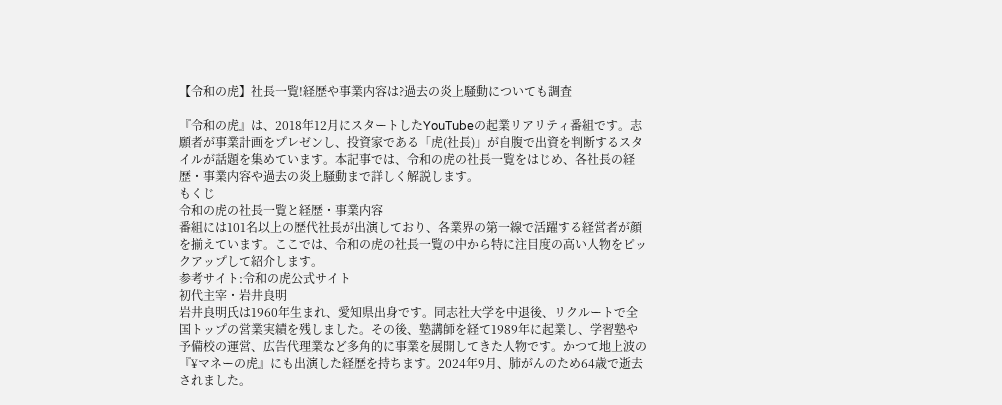【令和の虎】社長一覧!経歴や事業内容は?過去の炎上騒動についても調査

『令和の虎』は、2018年12月にスタートしたYouTubeの起業リアリティ番組です。志願者が事業計画をプレゼンし、投資家である「虎(社長)」が自腹で出資を判断するスタイルが話題を集めています。本記事では、令和の虎の社長一覧をはじめ、各社長の経歴・事業内容や過去の炎上騒動まで詳しく解説します。
もくじ
令和の虎の社長一覧と経歴・事業内容
番組には101名以上の歴代社長が出演しており、各業界の第一線で活躍する経営者が顔を揃えています。ここでは、令和の虎の社長一覧の中から特に注目度の高い人物をピックアップして紹介します。
参考サイト:令和の虎公式サイト
初代主宰・岩井良明
岩井良明氏は1960年生まれ、愛知県出身です。同志社大学を中退後、リクルートで全国トップの営業実績を残しました。その後、塾講師を経て1989年に起業し、学習塾や予備校の運営、広告代理業など多角的に事業を展開してきた人物です。かつて地上波の『¥マネーの虎』にも出演した経歴を持ちます。2024年9月、肺がんのため64歳で逝去されました。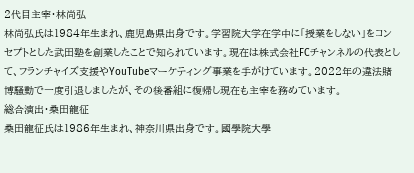2代目主宰・林尚弘
林尚弘氏は1984年生まれ、鹿児島県出身です。学習院大学在学中に「授業をしない」をコンセプトとした武田塾を創業したことで知られています。現在は株式会社FCチャンネルの代表として、フランチャイズ支援やYouTubeマーケティング事業を手がけています。2022年の違法賭博騒動で一度引退しましたが、その後番組に復帰し現在も主宰を務めています。
総合演出・桑田龍征
桑田龍征氏は1986年生まれ、神奈川県出身です。國學院大學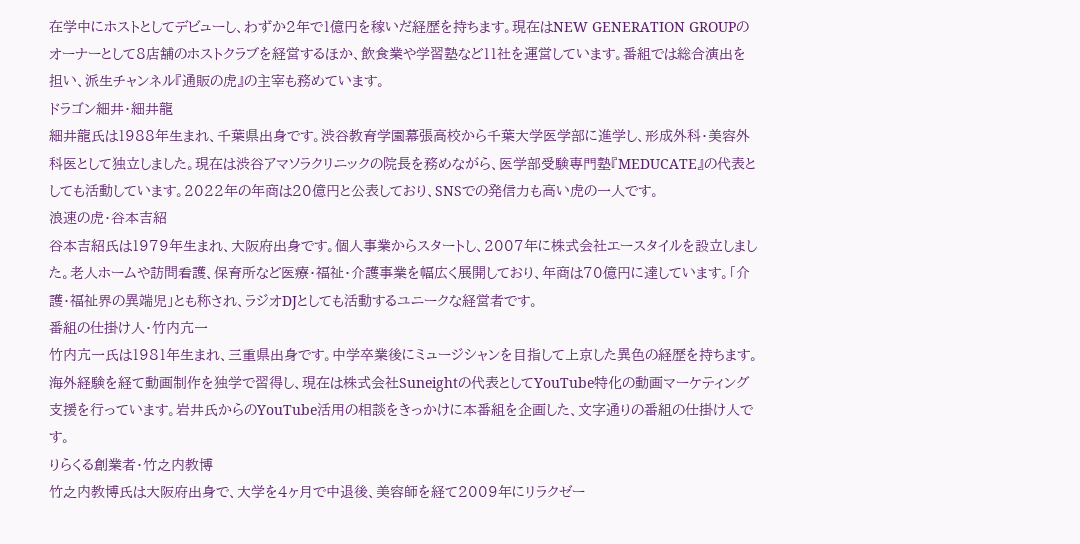在学中にホストとしてデビューし、わずか2年で1億円を稼いだ経歴を持ちます。現在はNEW GENERATION GROUPのオーナーとして8店舗のホストクラブを経営するほか、飲食業や学習塾など11社を運営しています。番組では総合演出を担い、派生チャンネル『通販の虎』の主宰も務めています。
ドラゴン細井・細井龍
細井龍氏は1988年生まれ、千葉県出身です。渋谷教育学園幕張高校から千葉大学医学部に進学し、形成外科・美容外科医として独立しました。現在は渋谷アマソラクリニックの院長を務めながら、医学部受験専門塾『MEDUCATE』の代表としても活動しています。2022年の年商は20億円と公表しており、SNSでの発信力も高い虎の一人です。
浪速の虎・谷本吉紹
谷本吉紹氏は1979年生まれ、大阪府出身です。個人事業からスタートし、2007年に株式会社エースタイルを設立しました。老人ホームや訪問看護、保育所など医療・福祉・介護事業を幅広く展開しており、年商は70億円に達しています。「介護・福祉界の異端児」とも称され、ラジオDJとしても活動するユニークな経営者です。
番組の仕掛け人・竹内亢一
竹内亢一氏は1981年生まれ、三重県出身です。中学卒業後にミュージシャンを目指して上京した異色の経歴を持ちます。海外経験を経て動画制作を独学で習得し、現在は株式会社Suneightの代表としてYouTube特化の動画マーケティング支援を行っています。岩井氏からのYouTube活用の相談をきっかけに本番組を企画した、文字通りの番組の仕掛け人です。
りらくる創業者・竹之内教博
竹之内教博氏は大阪府出身で、大学を4ヶ月で中退後、美容師を経て2009年にリラクゼー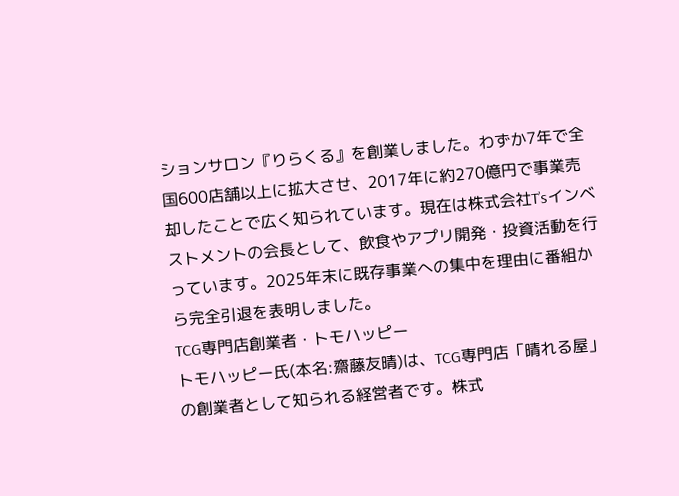ションサロン『りらくる』を創業しました。わずか7年で全国600店舗以上に拡大させ、2017年に約270億円で事業売却したことで広く知られています。現在は株式会社T’sインベストメントの会長として、飲食やアプリ開発・投資活動を行っています。2025年末に既存事業への集中を理由に番組から完全引退を表明しました。
TCG専門店創業者・トモハッピー
トモハッピー氏(本名:齋藤友晴)は、TCG専門店「晴れる屋」の創業者として知られる経営者です。株式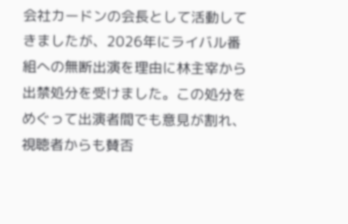会社カードンの会長として活動してきましたが、2026年にライバル番組への無断出演を理由に林主宰から出禁処分を受けました。この処分をめぐって出演者間でも意見が割れ、視聴者からも賛否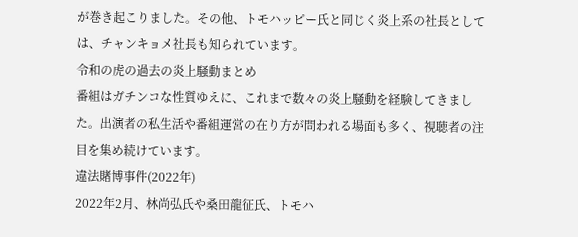が巻き起こりました。その他、トモハッピー氏と同じく炎上系の社長としては、チャンキョメ社長も知られています。
令和の虎の過去の炎上騒動まとめ
番組はガチンコな性質ゆえに、これまで数々の炎上騒動を経験してきました。出演者の私生活や番組運営の在り方が問われる場面も多く、視聴者の注目を集め続けています。
違法賭博事件(2022年)
2022年2月、林尚弘氏や桑田龍征氏、トモハ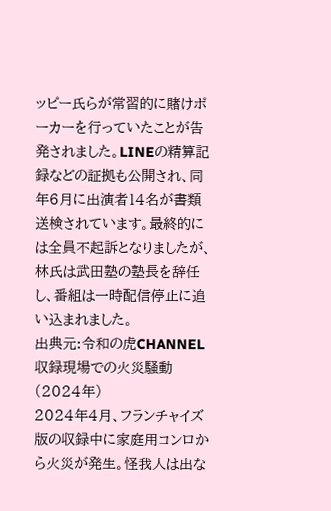ッピー氏らが常習的に賭けポーカーを行っていたことが告発されました。LINEの精算記録などの証拠も公開され、同年6月に出演者14名が書類送検されています。最終的には全員不起訴となりましたが、林氏は武田塾の塾長を辞任し、番組は一時配信停止に追い込まれました。
出典元:令和の虎CHANNEL
収録現場での火災騒動(2024年)
2024年4月、フランチャイズ版の収録中に家庭用コンロから火災が発生。怪我人は出な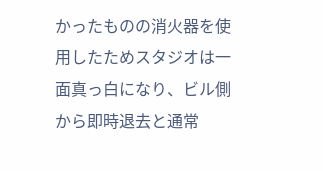かったものの消火器を使用したためスタジオは一面真っ白になり、ビル側から即時退去と通常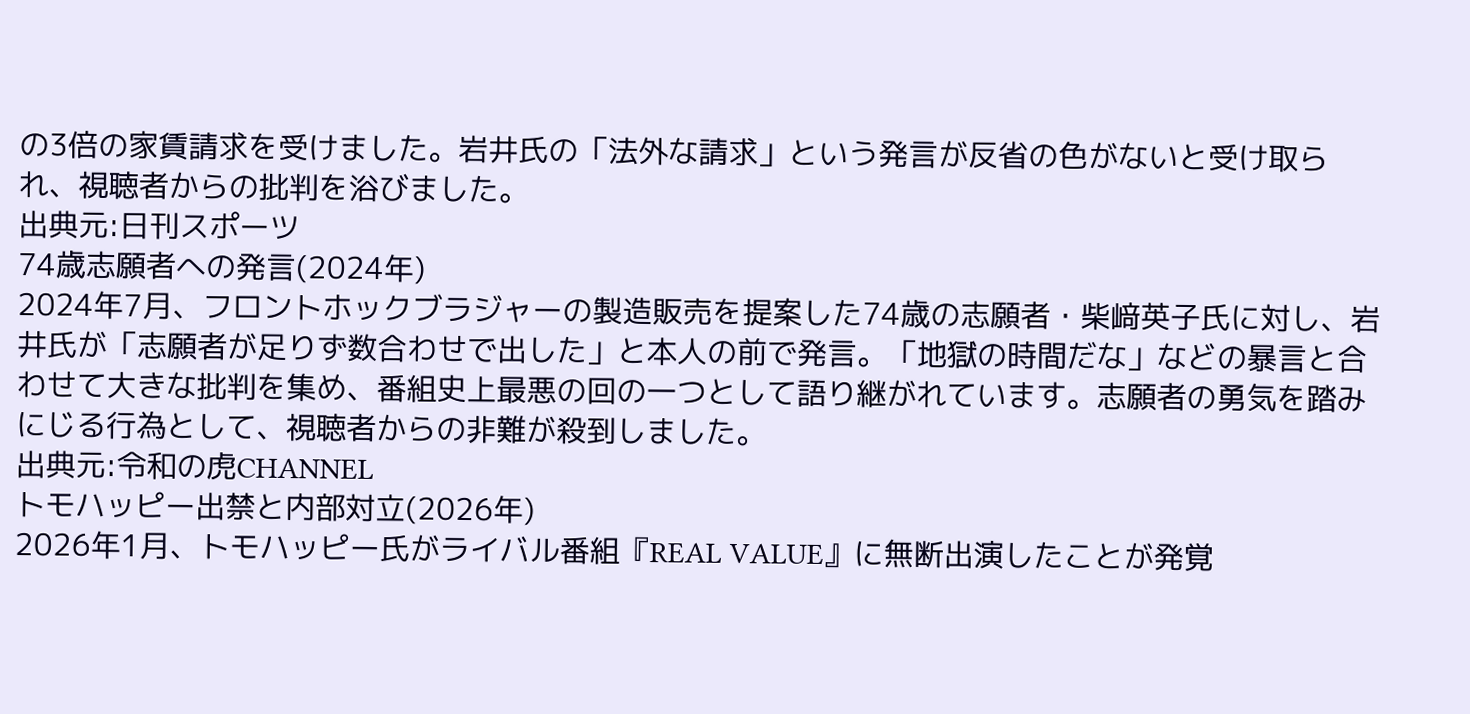の3倍の家賃請求を受けました。岩井氏の「法外な請求」という発言が反省の色がないと受け取られ、視聴者からの批判を浴びました。
出典元:日刊スポーツ
74歳志願者への発言(2024年)
2024年7月、フロントホックブラジャーの製造販売を提案した74歳の志願者・柴﨑英子氏に対し、岩井氏が「志願者が足りず数合わせで出した」と本人の前で発言。「地獄の時間だな」などの暴言と合わせて大きな批判を集め、番組史上最悪の回の一つとして語り継がれています。志願者の勇気を踏みにじる行為として、視聴者からの非難が殺到しました。
出典元:令和の虎CHANNEL
トモハッピー出禁と内部対立(2026年)
2026年1月、トモハッピー氏がライバル番組『REAL VALUE』に無断出演したことが発覚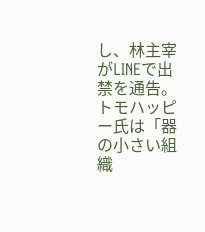し、林主宰がLINEで出禁を通告。トモハッピー氏は「器の小さい組織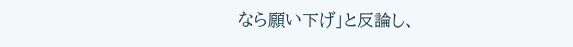なら願い下げ」と反論し、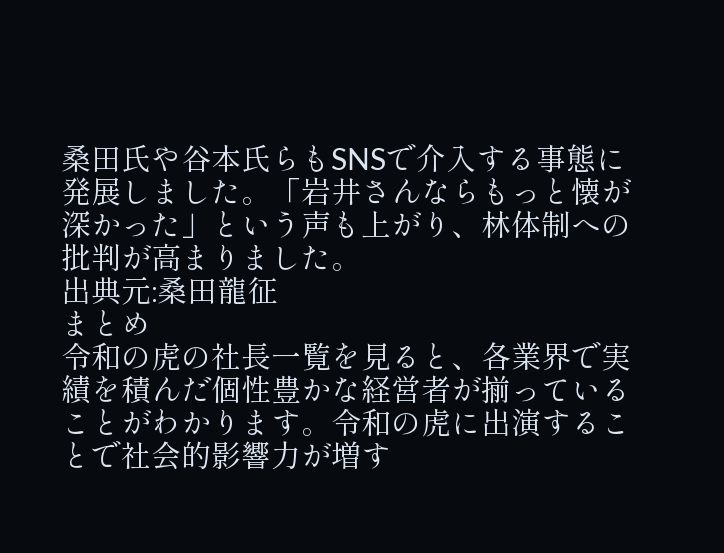桑田氏や谷本氏らもSNSで介入する事態に発展しました。「岩井さんならもっと懐が深かった」という声も上がり、林体制への批判が高まりました。
出典元:桑田龍征
まとめ
令和の虎の社長一覧を見ると、各業界で実績を積んだ個性豊かな経営者が揃っていることがわかります。令和の虎に出演することで社会的影響力が増す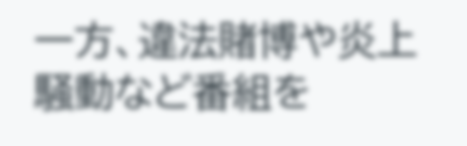一方、違法賭博や炎上騒動など番組を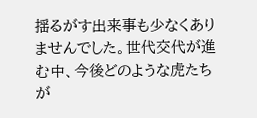揺るがす出来事も少なくありませんでした。世代交代が進む中、今後どのような虎たちが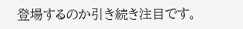登場するのか引き続き注目です。